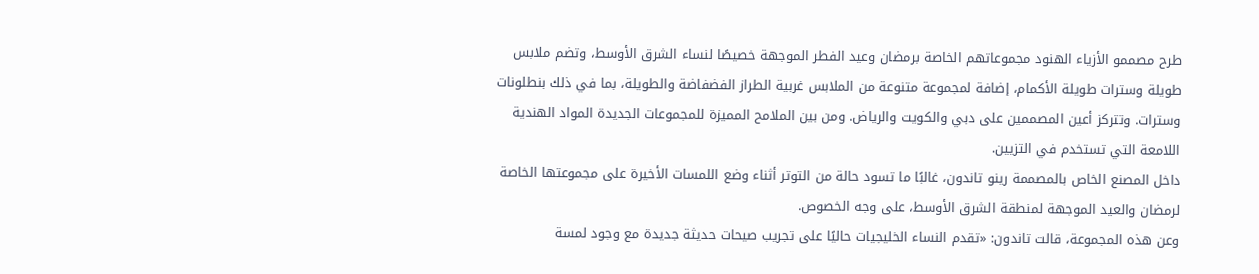طرح مصممو الأزياء الهنود مجموعاتهم الخاصة برمضان وعيد الفطر الموجهة خصيصًا لنساء الشرق الأوسط، وتضم ملابس طويلة وسترات طويلة الأكمام، إضافة لمجموعة متنوعة من الملابس غربية الطراز الفضفاضة والطويلة، بما في ذلك بنطلونات وسترات. وتتركز أعين المصممين على دبي والكويت والرياض. ومن بين الملامح المميزة للمجموعات الجديدة المواد الهندية اللامعة التي تستخدم في التزيين.
داخل المصنع الخاص بالمصممة رينو تاندون، غالبًا ما تسود حالة من التوتر أثناء وضع اللمسات الأخيرة على مجموعتها الخاصة لرمضان والعيد الموجهة لمنطقة الشرق الأوسط، على وجه الخصوص.
وعن هذه المجموعة، قالت تاندون: «تقدم النساء الخليجيات حاليًا على تجريب صيحات حديثة جديدة مع وجود لمسة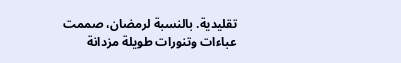تقليدية. بالنسبة لرمضان، صممت عباءات وتنورات طويلة مزدانة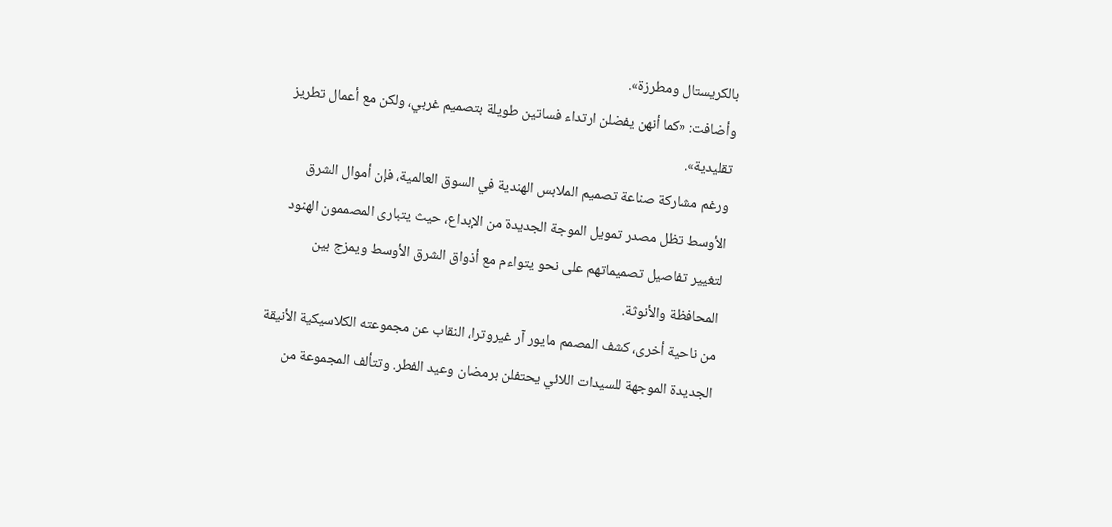بالكريستال ومطرزة».
وأضافت: «كما أنهن يفضلن ارتداء فساتين طويلة بتصميم غربي، ولكن مع أعمال تطريز تقليدية».
ورغم مشاركة صناعة تصميم الملابس الهندية في السوق العالمية، فإن أموال الشرق الأوسط تظل مصدر تمويل الموجة الجديدة من الإبداع، حيث يتبارى المصممون الهنود لتغيير تفاصيل تصميماتهم على نحو يتواءم مع أذواق الشرق الأوسط ويمزج بين المحافظة والأنوثة.
من ناحية أخرى، كشف المصمم مايور آر غيروترا، النقاب عن مجموعته الكلاسيكية الأنيقة الجديدة الموجهة للسيدات اللائي يحتفلن برمضان وعيد الفطر. وتتألف المجموعة من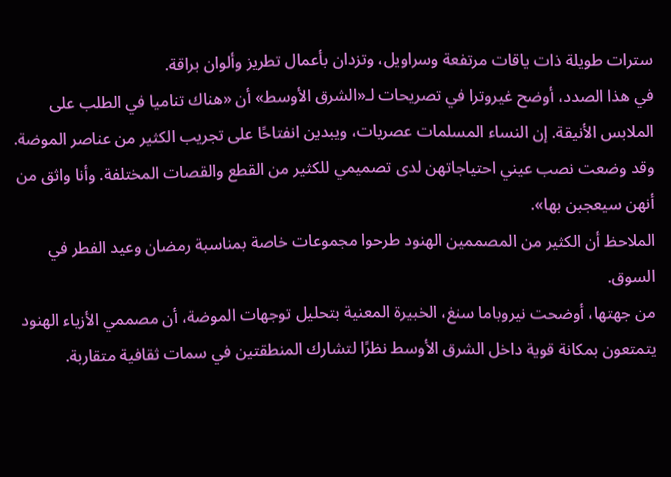سترات طويلة ذات ياقات مرتفعة وسراويل، وتزدان بأعمال تطريز وألوان براقة.
في هذا الصدد، أوضح غيروترا في تصريحات لـ«الشرق الأوسط» أن «هناك تناميا في الطلب على الملابس الأنيقة. إن النساء المسلمات عصريات، ويبدين انفتاحًا على تجريب الكثير من عناصر الموضة. وقد وضعت نصب عيني احتياجاتهن لدى تصميمي للكثير من القطع والقصات المختلفة. وأنا واثق من أنهن سيعجبن بها».
الملاحظ أن الكثير من المصممين الهنود طرحوا مجموعات خاصة بمناسبة رمضان وعيد الفطر في السوق.
من جهتها، أوضحت نيروباما سنغ، الخبيرة المعنية بتحليل توجهات الموضة، أن مصممي الأزياء الهنود يتمتعون بمكانة قوية داخل الشرق الأوسط نظرًا لتشارك المنطقتين في سمات ثقافية متقاربة.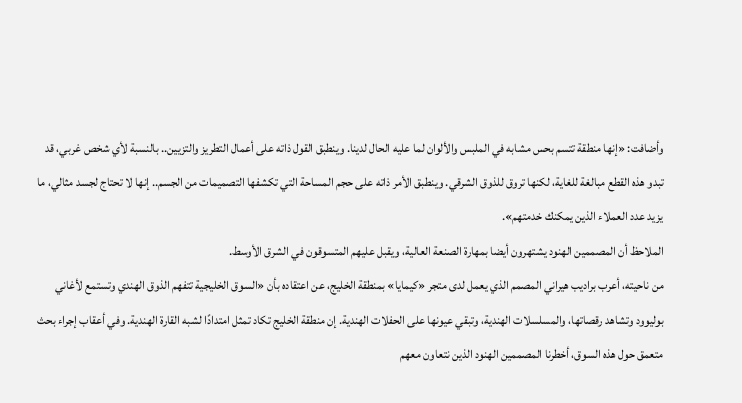وأضافت: «إنها منطقة تتسم بحس مشابه في الملبس والألوان لما عليه الحال لدينا. وينطبق القول ذاته على أعمال التطريز والتزيين.. بالنسبة لأي شخص غربي، قد تبدو هذه القطع مبالغة للغاية، لكنها تروق للذوق الشرقي. وينطبق الأمر ذاته على حجم المساحة التي تكشفها التصميمات من الجسم.. إنها لا تحتاج لجسد مثالي، ما يزيد عدد العملاء الذين يمكنك خدمتهم».
الملاحظ أن المصممين الهنود يشتهرون أيضا بمهارة الصنعة العالية، ويقبل عليهم المتسوقون في الشرق الأوسط.
من ناحيته، أعرب براديب هيراني المصمم الذي يعمل لدى متجر «كيمايا» بمنطقة الخليج، عن اعتقاده بأن «السوق الخليجية تتفهم الذوق الهندي وتستمع لأغاني بوليوود وتشاهد رقصاتها، والمسلسلات الهندية، وتبقي عيونها على الحفلات الهندية. إن منطقة الخليج تكاد تمثل امتدادًا لشبه القارة الهندية. وفي أعقاب إجراء بحث متعمق حول هذه السوق، أخطرنا المصممين الهنود الذين نتعاون معهم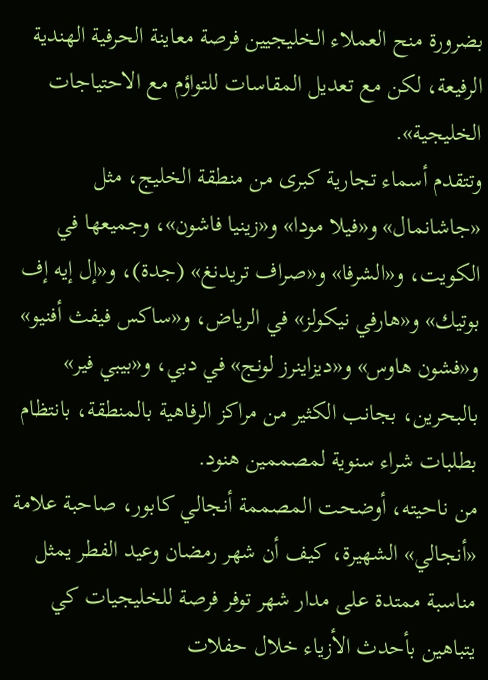بضرورة منح العملاء الخليجيين فرصة معاينة الحرفية الهندية الرفيعة، لكن مع تعديل المقاسات للتواؤم مع الاحتياجات الخليجية».
وتتقدم أسماء تجارية كبرى من منطقة الخليج، مثل «جاشانمال» و«فيلا مودا» و«زينيا فاشون»، وجميعها في الكويت، و«الشرفا» و«صراف تريدنغ» (جدة)، و«إل إيه إف بوتيك» و«هارفي نيكولز» في الرياض، و«ساكس فيفث أفنيو» و«فشون هاوس» و«ديزاينرز لونج» في دبي، و«بيبي فير» بالبحرين، بجانب الكثير من مراكز الرفاهية بالمنطقة، بانتظام بطلبات شراء سنوية لمصممين هنود.
من ناحيته، أوضحت المصممة أنجالي كابور، صاحبة علامة «أنجالي» الشهيرة، كيف أن شهر رمضان وعيد الفطر يمثل مناسبة ممتدة على مدار شهر توفر فرصة للخليجيات كي يتباهين بأحدث الأزياء خلال حفلات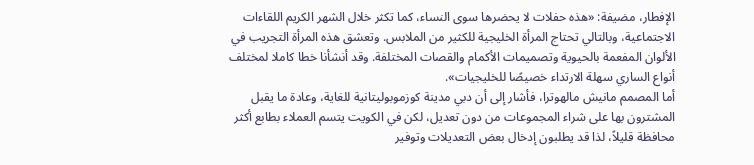الإفطار، مضيفة: «هذه حفلات لا يحضرها سوى النساء، كما تكثر خلال الشهر الكريم اللقاءات الاجتماعية، وبالتالي تحتاج المرأة الخليجية للكثير من الملابس. وتعشق هذه المرأة التجريب في الألوان المفعمة بالحيوية وتصميمات الأكمام والقصات المختلفة. وقد أنشأنا خطا كاملا لمختلف أنواع الساري سهلة الارتداء خصيصًا للخليجيات».
أما المصمم مانيش مالهوترا، فأشار إلى أن دبي مدينة كوزموبوليتانية للغاية، وعادة ما يقبل المشترون بها على شراء المجموعات من دون تعديل، لكن في الكويت يتسم العملاء بطابع أكثر محافظة قليلاً، لذا قد يطلبون إدخال بعض التعديلات وتوفير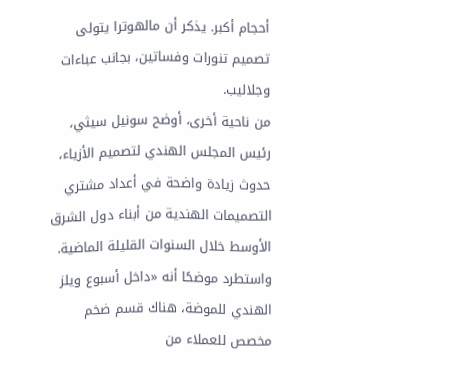أحجام أكبر. يذكر أن مالهوترا يتولى تصميم تنورات وفساتين، بجانب عباءات وجلاليب.
من ناحية أخرى، أوضح سونيل سيثي، رئيس المجلس الهندي لتصميم الأزياء، حدوث زيادة واضحة في أعداد مشتري التصميمات الهندية من أبناء دول الشرق الأوسط خلال السنوات القليلة الماضية.
واستطرد موضحًا أنه «داخل أسبوع ويلز الهندي للموضة، هناك قسم ضخم مخصص للعملاء من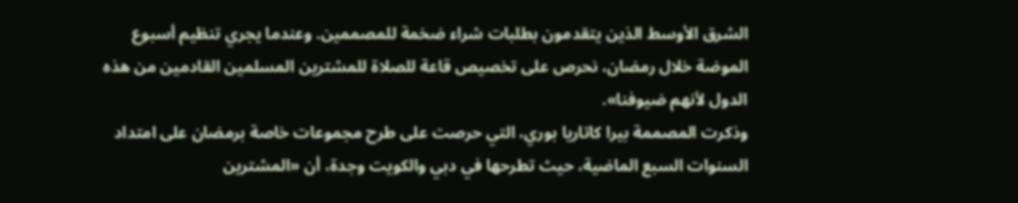الشرق الأوسط الذين يتقدمون بطلبات شراء ضخمة للمصممين. وعندما يجري تنظيم أسبوع الموضة خلال رمضان، نحرص على تخصيص قاعة للصلاة للمشترين المسلمين القادمين من هذه الدول لأنهم ضيوفنا».
وذكرت المصممة بيرا كاتاريا بوري، التي حرصت على طرح مجموعات خاصة برمضان على امتداد السنوات السبع الماضية، حيث تطرحها في دبي والكويت وجدة، أن «المشترين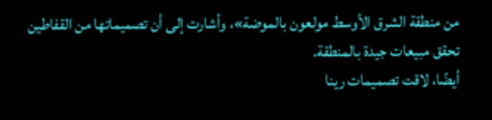من منطقة الشرق الأوسط مولعون بالموضة»، وأشارت إلى أن تصميماتها من القفاطين تحقق مبيعات جيدة بالمنطقة.
أيضًا، لاقت تصميمات رينا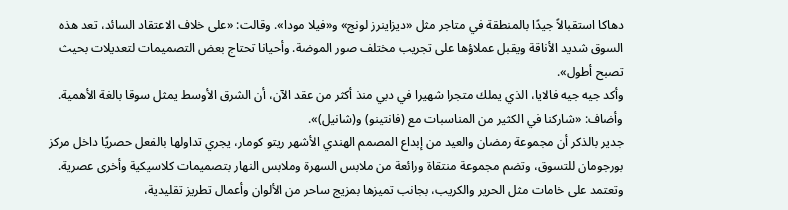دهاكا استقبالاً جيدًا بالمنطقة في متاجر مثل «ديزاينرز لونج» و«فيلا مودا». وقالت: «على خلاف الاعتقاد السائد، تعد هذه السوق شديد الأناقة ويقبل عملاؤها على تجريب مختلف صور الموضة. وأحيانا تحتاج بعض التصميمات لتعديلات بحيث تصبح أطول».
وأكد جيه جيه فالايا، الذي يملك متجرا شهيرا في دبي منذ أكثر من عقد الآن، أن الشرق الأوسط يمثل سوقا بالغة الأهمية. وأضاف: «شاركنا في الكثير من المناسبات مع (فانتينو) و(شانيل)».
جدير بالذكر أن مجموعة رمضان والعيد من إبداع المصمم الهندي الأشهر ريتو كومار، يجري تداولها بالفعل حصريًا داخل مركز بورجومان للتسوق، وتضم مجموعة منتقاة ورائعة من ملابس السهرة وملابس النهار بتصميمات كلاسيكية وأخرى عصرية. وتعتمد على خامات مثل الحرير والكريب، بجانب تميزها بمزيج ساحر من الألوان وأعمال تطريز تقليدية،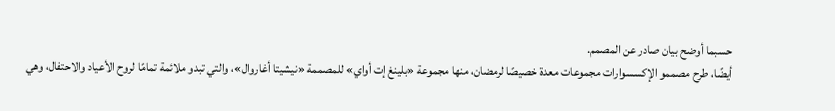حسبما أوضح بيان صادر عن المصمم.
أيضًا، طرح مصممو الإكسسوارات مجموعات معدة خصيصًا لرمضان، منها مجموعة «بلينغ إت أواي» للمصممة «نيشيتا أغاروال»، والتي تبدو ملائمة تمامًا لروح الأعياد والاحتفال، وهي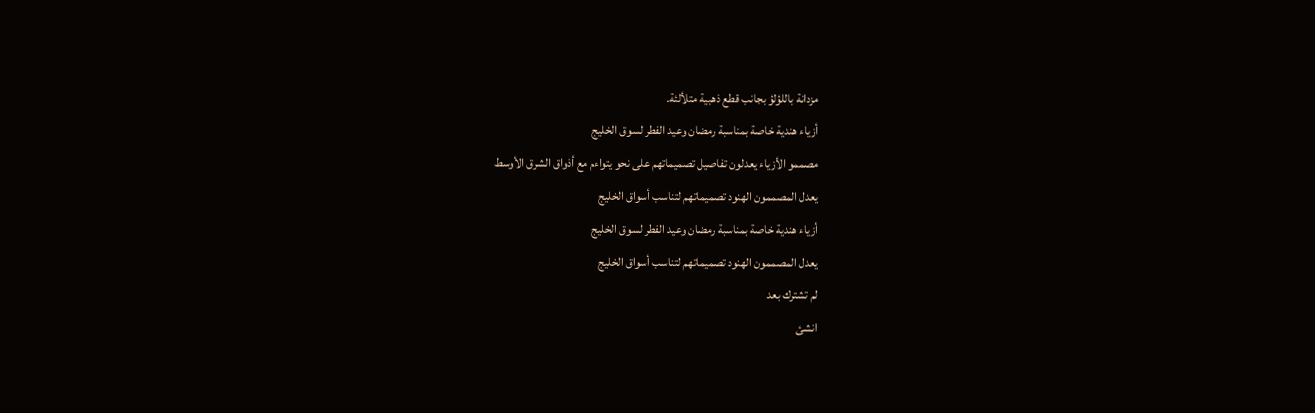مزدانة باللؤلؤ بجانب قطع ذهبية متلألئة.
أزياء هندية خاصة بمناسبة رمضان وعيد الفطر لسوق الخليج
مصممو الأزياء يعدلون تفاصيل تصميماتهم على نحو يتواءم مع أذواق الشرق الأوسط
يعدل المصممون الهنود تصميماتهم لتناسب أسواق الخليج
أزياء هندية خاصة بمناسبة رمضان وعيد الفطر لسوق الخليج
يعدل المصممون الهنود تصميماتهم لتناسب أسواق الخليج
لم تشترك بعد
انشئ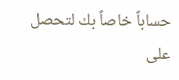حساباً خاصاً بك لتحصل على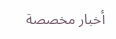أخبار مخصصة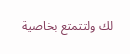لك ولتتمتع بخاصية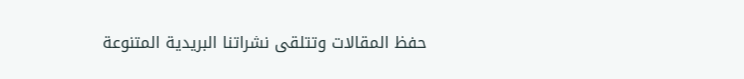حفظ المقالات وتتلقى نشراتنا البريدية المتنوعة